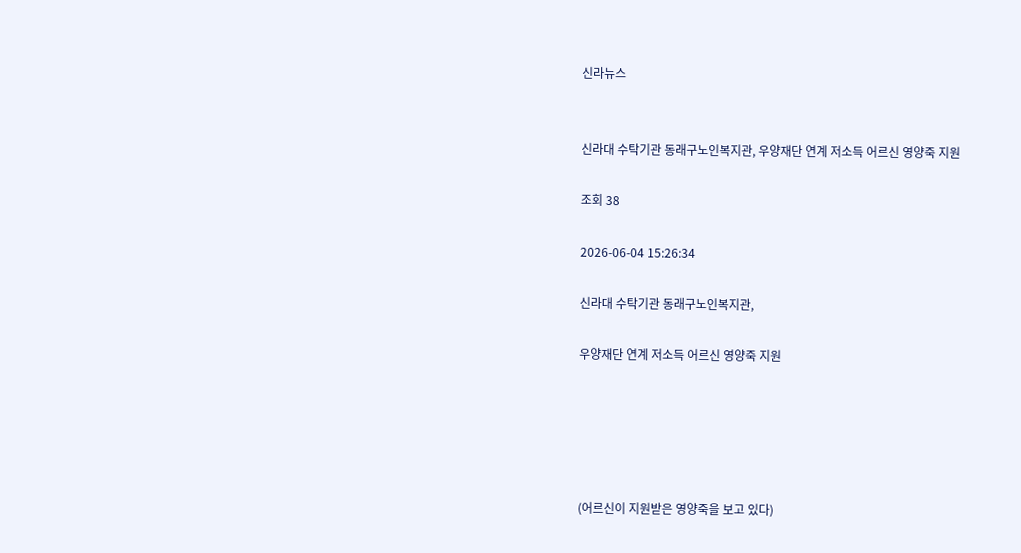신라뉴스


신라대 수탁기관 동래구노인복지관, 우양재단 연계 저소득 어르신 영양죽 지원

조회 38

2026-06-04 15:26:34

신라대 수탁기관 동래구노인복지관,

우양재단 연계 저소득 어르신 영양죽 지원





(어르신이 지원받은 영양죽을 보고 있다)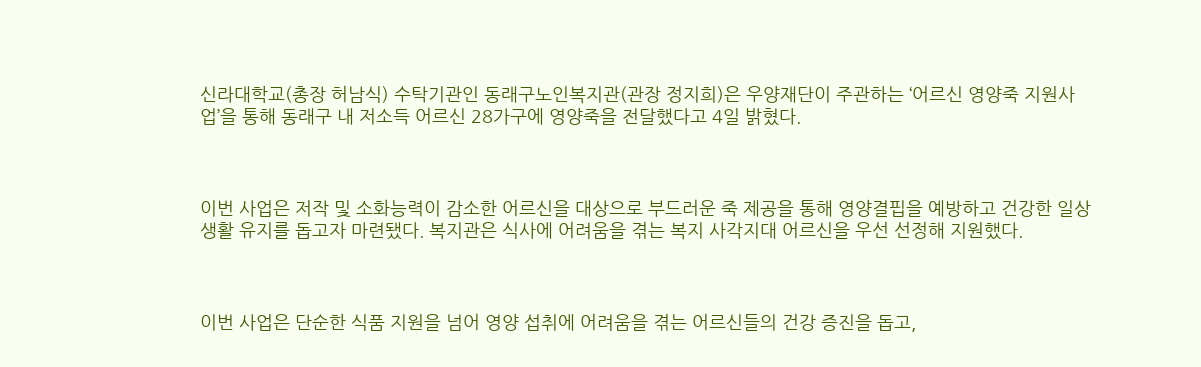신라대학교(총장 허남식) 수탁기관인 동래구노인복지관(관장 정지희)은 우양재단이 주관하는 ‘어르신 영양죽 지원사업’을 통해 동래구 내 저소득 어르신 28가구에 영양죽을 전달했다고 4일 밝혔다.



이번 사업은 저작 및 소화능력이 감소한 어르신을 대상으로 부드러운 죽 제공을 통해 영양결핍을 예방하고 건강한 일상생활 유지를 돕고자 마련됐다. 복지관은 식사에 어려움을 겪는 복지 사각지대 어르신을 우선 선정해 지원했다.



이번 사업은 단순한 식품 지원을 넘어 영양 섭취에 어려움을 겪는 어르신들의 건강 증진을 돕고,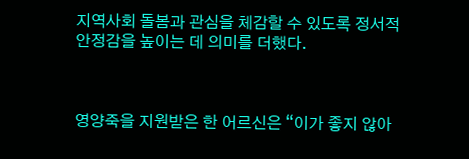지역사회 돌봄과 관심을 체감할 수 있도록 정서적 안정감을 높이는 데 의미를 더했다.



영양죽을 지원받은 한 어르신은 “이가 좋지 않아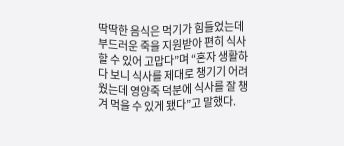딱딱한 음식은 먹기가 힘들었는데 부드러운 죽을 지원받아 편히 식사할 수 있어 고맙다”며 “혼자 생활하다 보니 식사를 제대로 챙기기 어려웠는데 영양죽 덕분에 식사를 잘 챙겨 먹을 수 있게 됐다”고 말했다.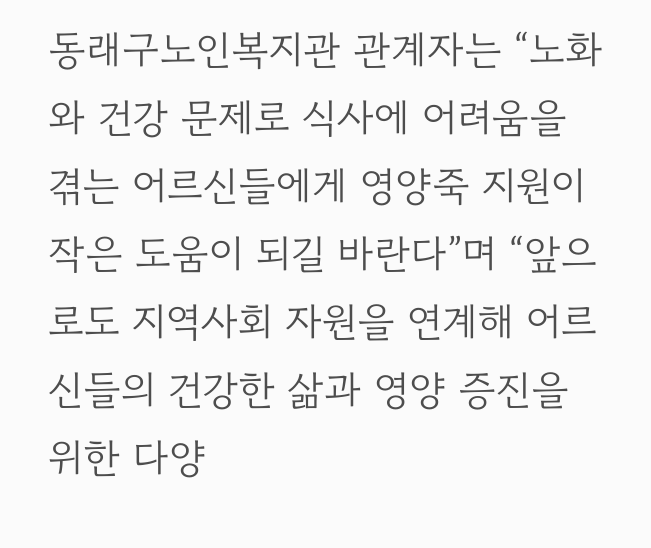동래구노인복지관 관계자는 “노화와 건강 문제로 식사에 어려움을 겪는 어르신들에게 영양죽 지원이 작은 도움이 되길 바란다”며 “앞으로도 지역사회 자원을 연계해 어르신들의 건강한 삶과 영양 증진을 위한 다양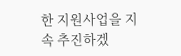한 지원사업을 지속 추진하겠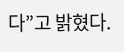다”고 밝혔다.